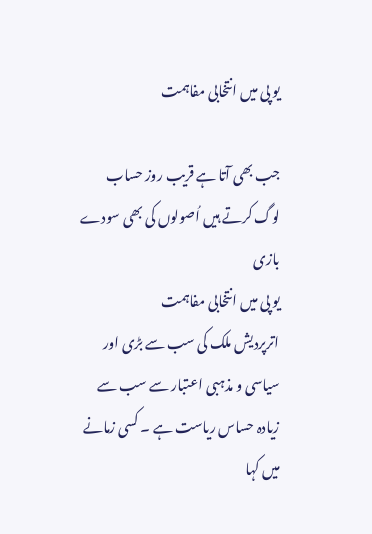یو پی میں انتخابی مفاہمت

جب بھی آتا ہے قریب روز حساب
لوگ کرتے ہیں اُصولوں کی بھی سودے بازی
یو پی میں انتخابی مفاہمت
اترپردیش ملک کی سب سے بڑی اور سیاسی و مذہبی اعتبار سے سب سے زیادہ حساس ریاست ہے ۔ کسی زمانے میں کہا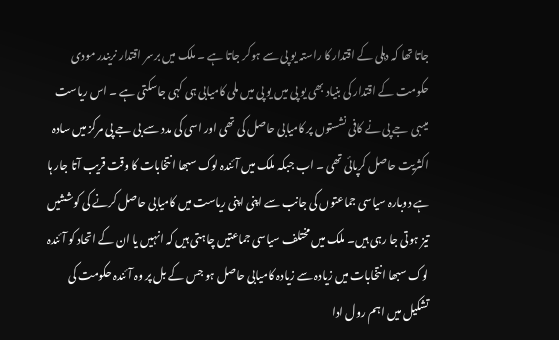جاتا تھا کہ دہلی کے اقتدار کا راستہ یو پی سے ہوکر جاتا ہے ۔ ملک میں برسر اقتدار نریندر مودی حکومت کے اقتدار کی بنیاد بھی یو پی میں یو پی میں ملی کامیابی ہی کہی جاسکتی ہے ۔ اس ریاست میںبی جے پی نے کافی نشستوں پر کامیابی حاصل کی تھی اور اسی کی مدد سے بی جے پی مرکز میں سادہ اکثریت حاصل کرپائی تھی ۔ اب جبکہ ملک میں آئندہ لوک سبھا انتخابات کا وقت قریب آتا جار ہا ہے دوبارہ سیاسی جماعتوں کی جانب سے اپنی اپنی ریاست میں کامیابی حاصل کرنے کی کوششیں تیز ہوتی جا رہی ہیں۔ ملک میں مختلف سیاسی جماعتیں چاہتی ہیں کہ انہیں یا ان کے اتحاد کو آئندہ لوک سبھا انتخابات میں زیادہ سے زیادہ کامیابی حاصل ہو جس کے بل پر وہ آئندہ حکومت کی تشکیل میں اہم رول ادا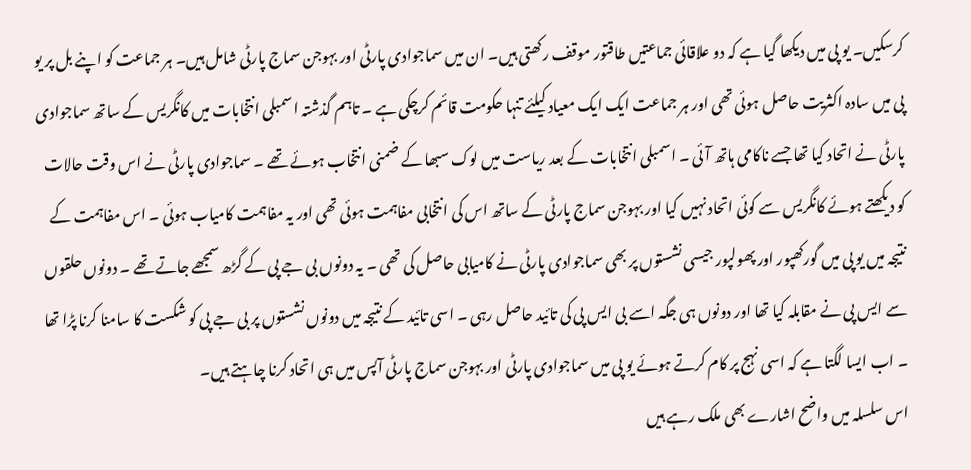کرسکیں۔ یو پی میں دیکھا گیا ہے کہ دو علاقائی جماعتیں طاقتور موقف رکھتی ہیں۔ ان میں سماجوادی پارٹی اور بہوجن سماج پارٹی شامل ہیں۔ ہر جماعت کو اپنے بل پر یو پی میں سادہ اکثریت حاصل ہوئی تھی اور ہر جماعت ایک ایک معیاد کیلئے تنہا حکومت قائم کرچکی ہے ۔ تاہم گذشتہ اسمبلی انتخابات میں کانگریس کے ساتھ سماجوادی پارٹی نے اتحاد کیا تھا جسے ناکامی ہاتھ آئی ۔ اسمبلی انتخابات کے بعد ریاست میں لوک سبھا کے ضمنی انتخاب ہوئے تھے ۔ سماجوادی پارٹی نے اس وقت حالات کو دیکھتے ہوئے کانگریس سے کوئی اتحاد نہیں کیا اور بہوجن سماج پارٹی کے ساتھ اس کی انتخابی مفاہمت ہوئی تھی اور یہ مفاہمت کامیاب ہوئی ۔ اس مفاہمت کے نتیجہ میں یو پی میں گورکھپور اور پھولپور جیسی نشستوں پر بھی سماجوادی پارٹی نے کامیابی حاصل کی تھی ۔ یہ دونوں بی جے پی کے گڑھ سمجھے جاتے تھے ۔ دونوں حلقوں سے ایس پی نے مقابلہ کیا تھا اور دونوں ہی جگہ اسے بی ایس پی کی تائید حاصل رہی ۔ اسی تائید کے نتیجہ میں دونوں نشستوں پر بی جے پی کو شکست کا سامنا کرنا پڑا تھا ۔ اب ایسا لگتا ہے کہ اسی نہج پر کام کرتے ہوئے یو پی میں سماجوادی پارٹی اور بہوجن سماج پارٹی آپس میں ہی اتحاد کرنا چاہتے ہیں۔
اس سلسلہ میں واضح اشارے بھی ملک رہے ہیں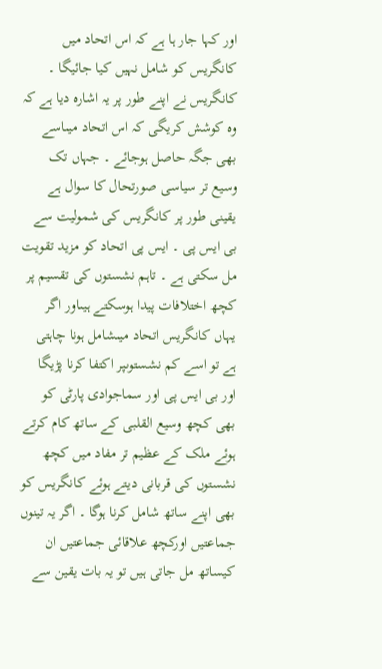اور کہا جار ہا ہے کہ اس اتحاد میں کانگریس کو شامل نہیں کیا جائیگا ۔ کانگریس نے اپنے طور پر یہ اشارہ دیا ہے کہ وہ کوشش کریگی کہ اس اتحاد میںاسے بھی جگہ حاصل ہوجائے ۔ جہاں تک وسیع تر سیاسی صورتحال کا سوال ہے یقینی طور پر کانگریس کی شمولیت سے بی ایس پی ۔ ایس پی اتحاد کو مزید تقویت مل سکتی ہے ۔ تاہم نشستوں کی تقسیم پر کچھ اختلافات پیدا ہوسکتے ہیںاور اگر یہاں کانگریس اتحاد میںشامل ہونا چاہتی ہے تو اسے کم نشستوںپر اکتفا کرنا پڑیگا اور بی ایس پی اور سماجوادی پارٹی کو بھی کچھ وسیع القلبی کے ساتھ کام کرتے ہوئے ملک کے عظیم تر مفاد میں کچھ نشستوں کی قربانی دیتے ہوئے کانگریس کو بھی اپنے ساتھ شامل کرنا ہوگا ۔ اگر یہ تینوں جماعتیں اورکچھ علاقائی جماعتیں ان کیساتھ مل جاتی ہیں تو یہ بات یقین سے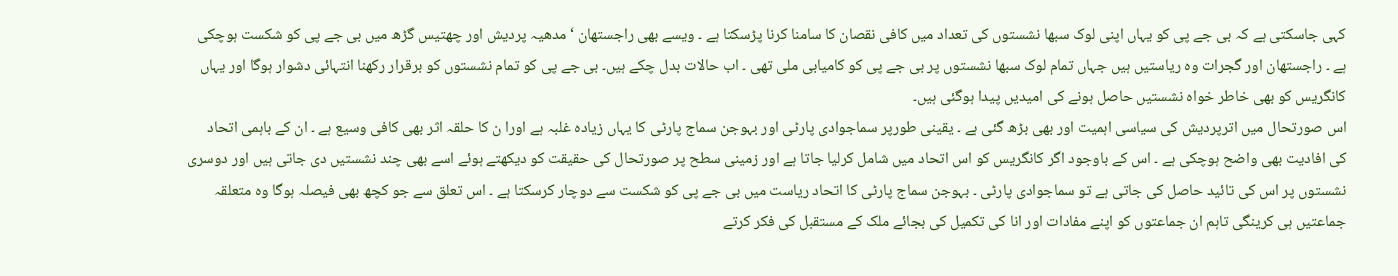کہی جاسکتی ہے کہ بی جے پی کو یہاں اپنی لوک سبھا نشستوں کی تعداد میں کافی نقصان کا سامنا کرنا پڑسکتا ہے ۔ ویسے بھی راجستھان ‘ مدھیہ پردیش اور چھتیس گڑھ میں بی جے پی کو شکست ہوچکی ہے ۔ راجستھان اور گجرات وہ ریاستیں ہیں جہاں تمام لوک سبھا نشستوں پر بی جے پی کو کامیابی ملی تھی ۔ اب حالات بدل چکے ہیں۔ بی جے پی کو تمام نشستوں کو برقرار رکھنا انتہائی دشوار ہوگا اور یہاں کانگریس کو بھی خاطر خواہ نشستیں حاصل ہونے کی امیدیں پیدا ہوگئی ہیں۔
اس صورتحال میں اترپردیش کی سیاسی اہمیت اور بھی بڑھ گئی ہے ۔ یقینی طورپر سماجوادی پارٹی اور بہوجن سماج پارٹی کا یہاں زیادہ غلبہ ہے اورا ن کا حلقہ اثر بھی کافی وسیع ہے ۔ ان کے باہمی اتحاد کی افادیت بھی واضح ہوچکی ہے ۔ اس کے باوجود اگر کانگریس کو اس اتحاد میں شامل کرلیا جاتا ہے اور زمینی سطح پر صورتحال کی حقیقت کو دیکھتے ہوئے اسے بھی چند نشستیں دی جاتی ہیں اور دوسری نشستوں پر اس کی تائید حاصل کی جاتی ہے تو سماجوادی پارٹی ۔ بہوجن سماج پارٹی کا اتحاد ریاست میں بی جے پی کو شکست سے دوچار کرسکتا ہے ۔ اس تعلق سے جو کچھ بھی فیصلہ ہوگا وہ متعلقہ جماعتیں ہی کرینگی تاہم ان جماعتوں کو اپنے مفادات اور انا کی تکمیل کی بجائے ملک کے مستقبل کی فکر کرتے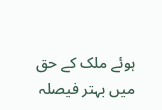ہوئے ملک کے حق میں بہتر فیصلہ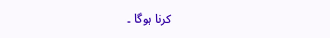کرنا ہوگا ۔